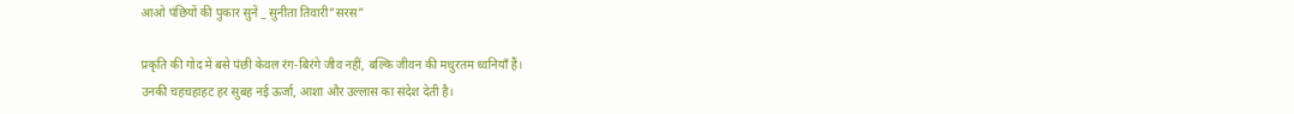आओ पंछियों की पुकार सुनें _ सुनीता तिवारी”सरस”

प्रकृति की गोद में बसे पंछी केवल रंग-बिरंगे जीव नहीं, बल्कि जीवन की मधुरतम ध्वनियाँ हैं।
उनकी चहचहाहट हर सुबह नई ऊर्जा, आशा और उल्लास का संदेश देती है।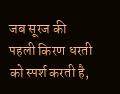जब सूरज की पहली किरण धरती को स्पर्श करती है,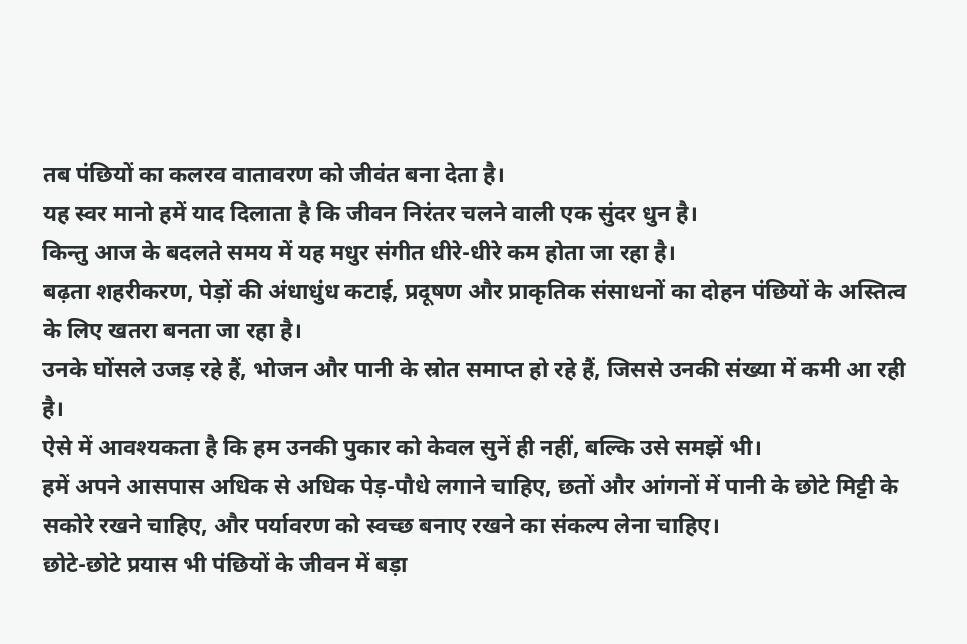तब पंछियों का कलरव वातावरण को जीवंत बना देता है।
यह स्वर मानो हमें याद दिलाता है कि जीवन निरंतर चलने वाली एक सुंदर धुन है।
किन्तु आज के बदलते समय में यह मधुर संगीत धीरे-धीरे कम होता जा रहा है।
बढ़ता शहरीकरण, पेड़ों की अंधाधुंध कटाई, प्रदूषण और प्राकृतिक संसाधनों का दोहन पंछियों के अस्तित्व के लिए खतरा बनता जा रहा है।
उनके घोंसले उजड़ रहे हैं, भोजन और पानी के स्रोत समाप्त हो रहे हैं, जिससे उनकी संख्या में कमी आ रही है।
ऐसे में आवश्यकता है कि हम उनकी पुकार को केवल सुनें ही नहीं, बल्कि उसे समझें भी।
हमें अपने आसपास अधिक से अधिक पेड़-पौधे लगाने चाहिए, छतों और आंगनों में पानी के छोटे मिट्टी के सकोरे रखने चाहिए, और पर्यावरण को स्वच्छ बनाए रखने का संकल्प लेना चाहिए।
छोटे-छोटे प्रयास भी पंछियों के जीवन में बड़ा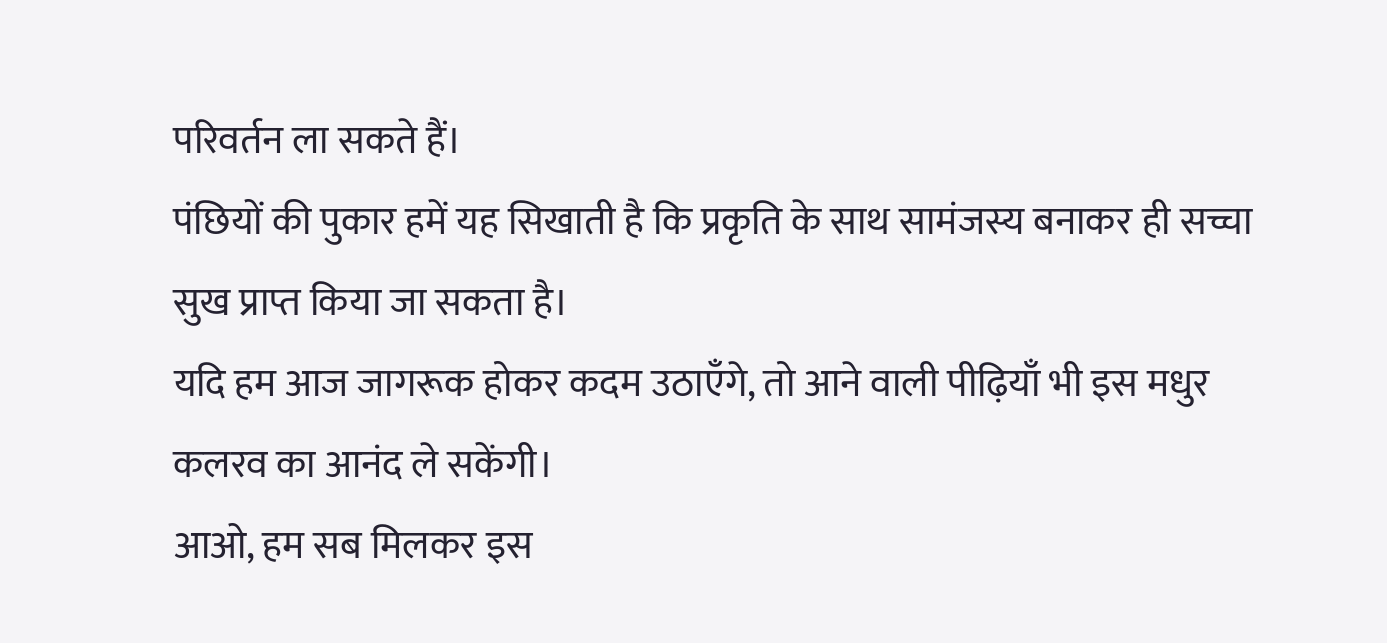परिवर्तन ला सकते हैं।
पंछियों की पुकार हमें यह सिखाती है कि प्रकृति के साथ सामंजस्य बनाकर ही सच्चा सुख प्राप्त किया जा सकता है।
यदि हम आज जागरूक होकर कदम उठाएँगे, तो आने वाली पीढ़ियाँ भी इस मधुर कलरव का आनंद ले सकेंगी।
आओ, हम सब मिलकर इस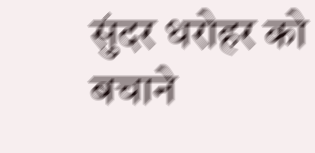सुंदर धरोहर को बचाने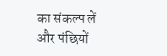का संकल्प लें और पंछियों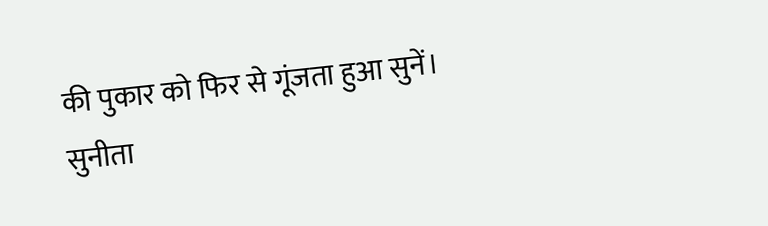की पुकार को फिर से गूंजता हुआ सुनें।
सुनीता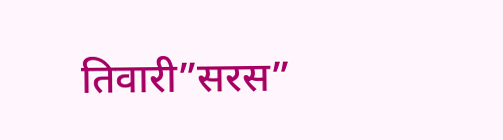तिवारी”सरस”